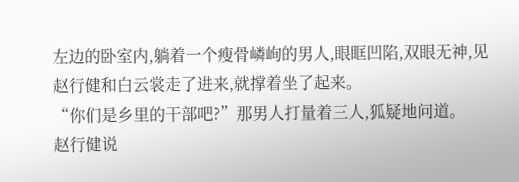左边的卧室内,躺着一个瘦骨嶙峋的男人,眼眶凹陷,双眼无神,见赵行健和白云裳走了进来,就撑着坐了起来。
“你们是乡里的干部吧?”那男人打量着三人,狐疑地问道。
赵行健说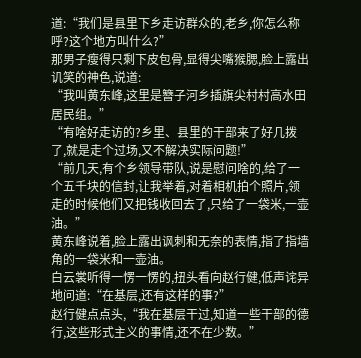道:“我们是县里下乡走访群众的,老乡,你怎么称呼?这个地方叫什么?”
那男子瘦得只剩下皮包骨,显得尖嘴猴腮,脸上露出讥笑的神色,说道:
“我叫黄东峰,这里是簪子河乡插旗尖村村高水田居民组。”
“有啥好走访的?乡里、县里的干部来了好几拨了,就是走个过场,又不解决实际问题!”
“前几天,有个乡领导带队,说是慰问啥的,给了一个五千块的信封,让我举着,对着相机拍个照片,领走的时候他们又把钱收回去了,只给了一袋米,一壶油。”
黄东峰说着,脸上露出讽刺和无奈的表情,指了指墙角的一袋米和一壶油。
白云裳听得一愣一愣的,扭头看向赵行健,低声诧异地问道:“在基层,还有这样的事?”
赵行健点点头,“我在基层干过,知道一些干部的德行,这些形式主义的事情,还不在少数。”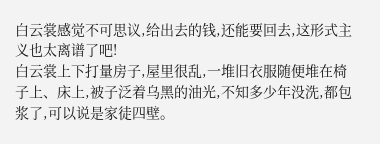白云裳感觉不可思议,给出去的钱,还能要回去,这形式主义也太离谱了吧!
白云裳上下打量房子,屋里很乱,一堆旧衣服随便堆在椅子上、床上,被子泛着乌黑的油光,不知多少年没洗,都包浆了,可以说是家徒四壁。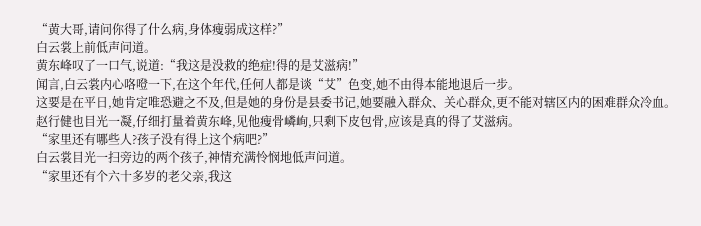“黄大哥,请问你得了什么病,身体瘦弱成这样?”
白云裳上前低声问道。
黄东峰叹了一口气,说道:“我这是没救的绝症!得的是艾滋病!”
闻言,白云裳内心咯噔一下,在这个年代,任何人都是谈“艾”色变,她不由得本能地退后一步。
这要是在平日,她肯定唯恐避之不及,但是她的身份是县委书记,她要融入群众、关心群众,更不能对辖区内的困难群众冷血。
赵行健也目光一凝,仔细打量着黄东峰,见他瘦骨嶙峋,只剩下皮包骨,应该是真的得了艾滋病。
“家里还有哪些人?孩子没有得上这个病吧?”
白云裳目光一扫旁边的两个孩子,神情充满怜悯地低声问道。
“家里还有个六十多岁的老父亲,我这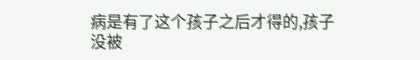病是有了这个孩子之后才得的,孩子没被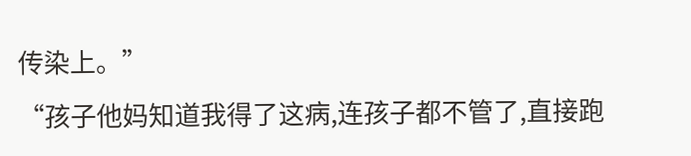传染上。”
“孩子他妈知道我得了这病,连孩子都不管了,直接跑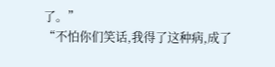了。”
“不怕你们笑话,我得了这种病,成了